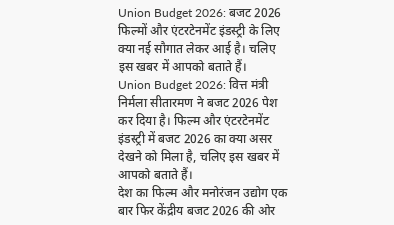Union Budget 2026: बजट 2026 फिल्मों और एंटरटेनमेंट इंडस्ट्री के लिए क्या नई सौगात लेकर आई है। चलिए इस खबर में आपको बताते हैं।
Union Budget 2026: वित्त मंत्री निर्मला सीतारमण ने बजट 2026 पेश कर दिया है। फिल्म और एंटरटेनमेंट इंडस्ट्री में बजट 2026 का क्या असर देखने को मिला है, चलिए इस खबर में आपको बताते हैं।
देश का फिल्म और मनोरंजन उद्योग एक बार फिर केंद्रीय बजट 2026 की ओर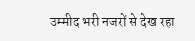उम्मीद भरी नजरों से देख रहा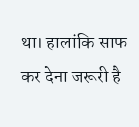था। हालांकि साफ कर देना जरूरी है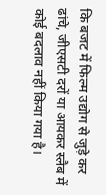कि बजट में फिल्म उद्योग से जुड़े कर ढांचे, जीएसटी दरों या आयकर स्लैब में कोई बदलाव नहीं किया गया है।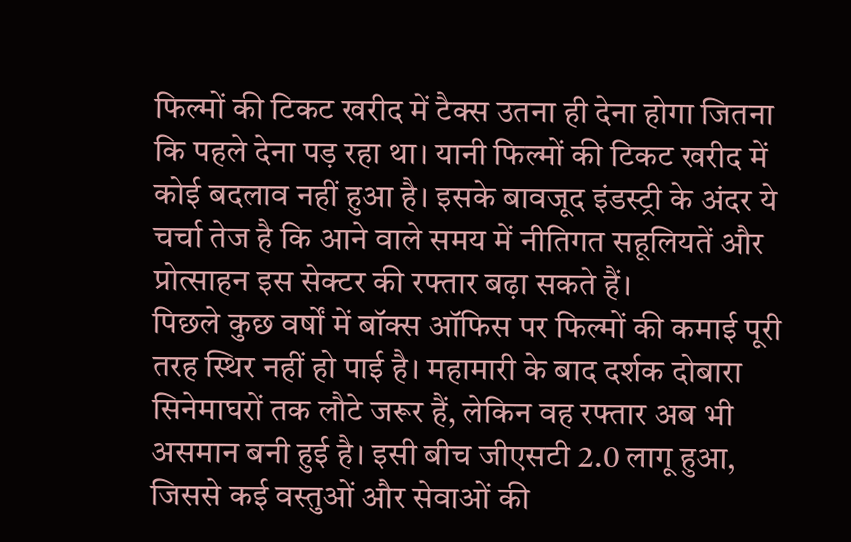फिल्मों की टिकट खरीद में टैक्स उतना ही देना होगा जितना कि पहले देना पड़ रहा था। यानी फिल्मों की टिकट खरीद में कोई बदलाव नहीं हुआ है। इसके बावजूद इंडस्ट्री के अंदर ये चर्चा तेज है कि आने वाले समय में नीतिगत सहूलियतें और प्रोत्साहन इस सेक्टर की रफ्तार बढ़ा सकते हैं।
पिछले कुछ वर्षों में बॉक्स ऑफिस पर फिल्मों की कमाई पूरी तरह स्थिर नहीं हो पाई है। महामारी के बाद दर्शक दोबारा सिनेमाघरों तक लौटे जरूर हैं, लेकिन वह रफ्तार अब भी असमान बनी हुई है। इसी बीच जीएसटी 2.0 लागू हुआ, जिससे कई वस्तुओं और सेवाओं की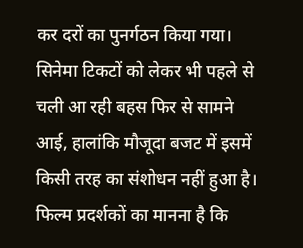कर दरों का पुनर्गठन किया गया। सिनेमा टिकटों को लेकर भी पहले से चली आ रही बहस फिर से सामने आई, हालांकि मौजूदा बजट में इसमें किसी तरह का संशोधन नहीं हुआ है।
फिल्म प्रदर्शकों का मानना है कि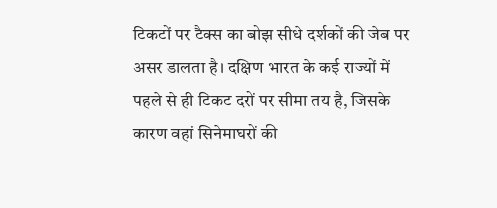टिकटों पर टैक्स का बोझ सीधे दर्शकों की जेब पर असर डालता है। दक्षिण भारत के कई राज्यों में पहले से ही टिकट दरों पर सीमा तय है, जिसके कारण वहां सिनेमाघरों की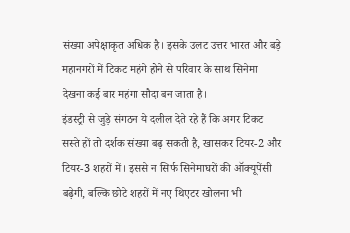संख्या अपेक्षाकृत अधिक है। इसके उलट उत्तर भारत और बड़े महानगरों में टिकट महंगे होने से परिवार के साथ सिनेमा देखना कई बार महंगा सौदा बन जाता है।
इंडस्ट्री से जुड़े संगठन ये दलील देते रहे हैं कि अगर टिकट सस्ते हों तो दर्शक संख्या बढ़ सकती है, खासकर टियर-2 और टियर-3 शहरों में। इससे न सिर्फ सिनेमाघरों की ऑक्यूपेंसी बढ़ेगी, बल्कि छोटे शहरों में नए थिएटर खोलना भी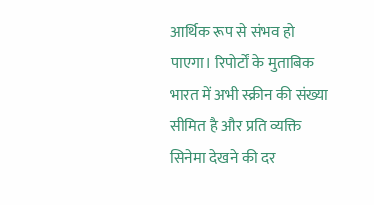आर्थिक रूप से संभव हो पाएगा। रिपोर्टों के मुताबिक भारत में अभी स्क्रीन की संख्या सीमित है और प्रति व्यक्ति सिनेमा देखने की दर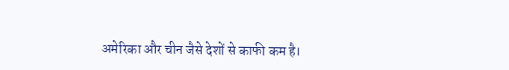अमेरिका और चीन जैसे देशों से काफी कम है।